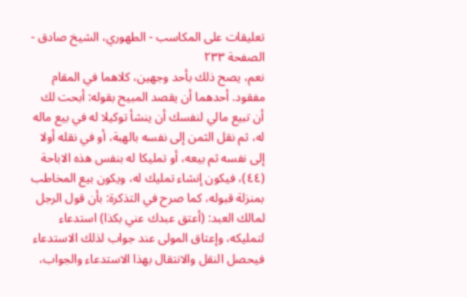تعليقات على المكاسب - الطهوري، الشيخ صادق - الصفحة ٢٣٣
نعم، يصح ذلك بأحد وجهين، كلاهما في المقام مفقود. أحدهما أن يقصد المبيح بقوله: أبحت لك أن تبيع مالي لنفسك أن ينشأ توكيلا له في بيع ماله له، ثم نقل الثمن إلى نفسه بالهبة، أو في نقله أولا إلى نفسه ثم بيعه، أو تمليكا له بنفس هذه الاباحة (٤٤)، فيكون إنشاء تمليك له، ويكون بيع المخاطب بمنزلة قبوله، كما صرح في التذكرة: بأن قول الرجل لمالك العبد: (أعتق عبدك عني بكذا) استدعاء لتمليكه، وإعتاق المولى عند جواب لذلك الاستدعاء فيحصل النقل والانتقال بهذا الاستدعاء والجواب،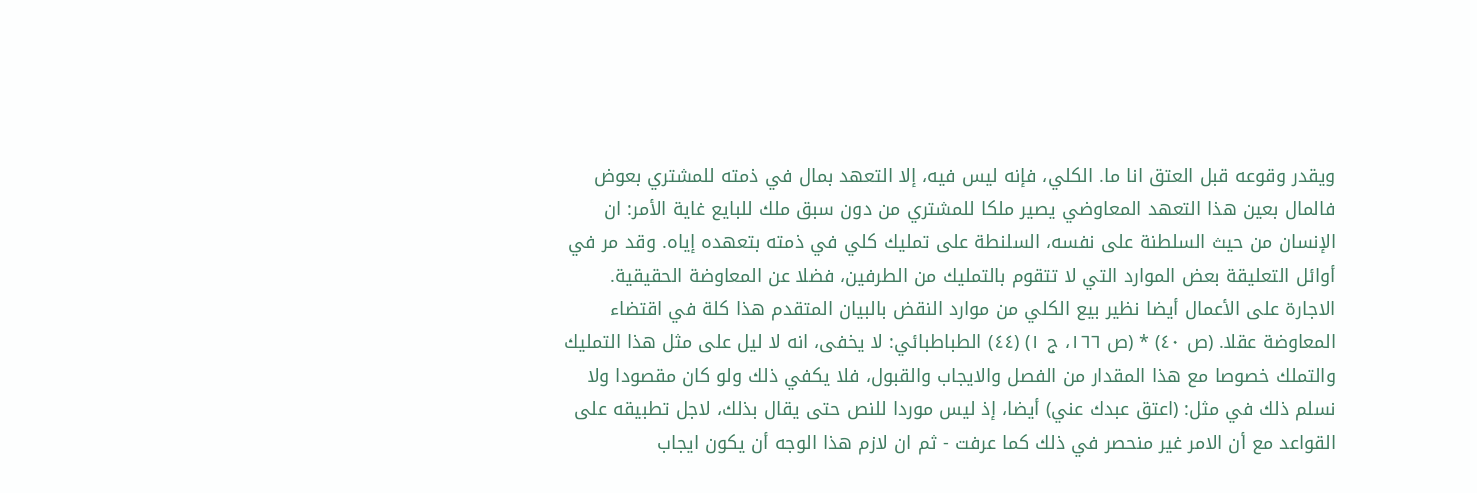ويقدر وقوعه قبل العتق انا ما. الكلي، فإنه ليس فيه، إلا التعهد بمال في ذمته للمشتري بعوض فالمال بعين هذا التعهد المعاوضي يصير ملكا للمشتري من دون سبق ملك للبايع غاية الأمر: ان الإنسان من حيث السلطنة على نفسه، السلنطة على تمليك كلي في ذمته بتعهده إياه. وقد مر في أوائل التعليقة بعض الموارد التي لا تتقوم بالتمليك من الطرفين، فضلا عن المعاوضة الحقيقية. الاجارة على الأعمال أيضا نظير بيع الكلي من موارد النقض بالبيان المتقدم هذا كلة في اقتضاء المعاوضة عقلا. (ص ٤٠) * (ص ١٦٦، ج ١) (٤٤) الطباطبائي: لا يخفى، انه لا ليل على مثل هذا التمليك والتملك خصوصا مع هذا المقدار من الفصل والايجاب والقبول، فلا يكفي ذلك ولو كان مقصودا ولا نسلم ذلك في مثل: (اعتق عبدك عني) أيضا، إذ ليس موردا للنص حتى يقال بذلك، لاجل تطبيقه على القواعد مع أن الامر غير منحصر في ذلك كما عرفت - ثم ان لازم هذا الوجه أن يكون ايجاب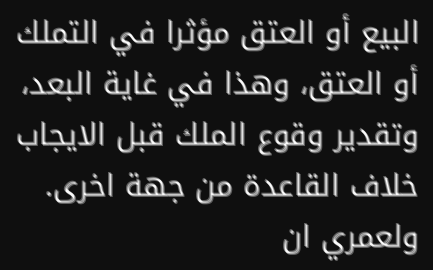البيع أو العتق مؤثرا في التملك أو العتق، وهذا في غاية البعد، وتقدير وقوع الملك قبل الايجاب خلاف القاعدة من جهة اخرى. ولعمري ان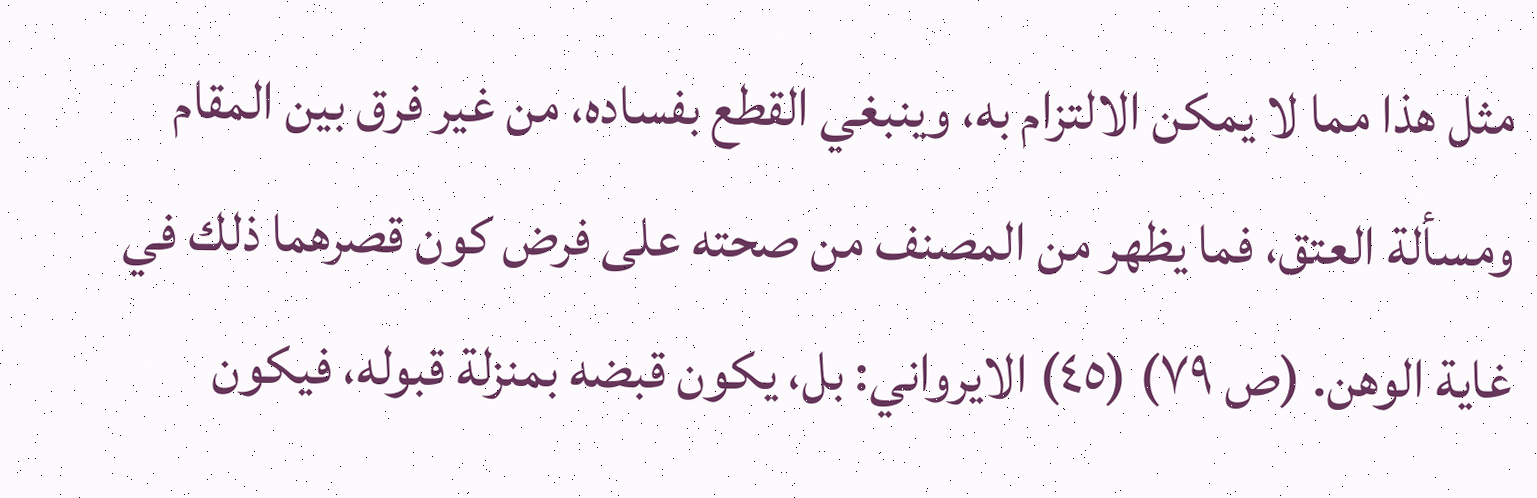مثل هذا مما لا يمكن الالتزام به، وينبغي القطع بفساده، من غير فرق بين المقام ومسألة العتق، فما يظهر من المصنف من صحته على فرض كون قصرهما ذلك في غاية الوهن. (ص ٧٩) (٤٥) الايرواني: بل، يكون قبضه بمنزلة قبوله، فيكون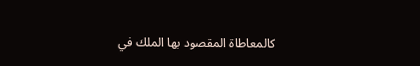كالمعاطاة المقصود بها الملك في